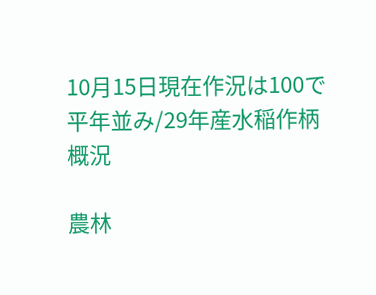10月15日現在作況は100で平年並み/29年産水稲作柄概況

農林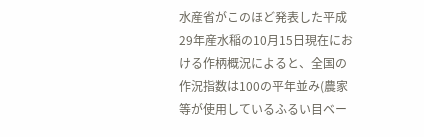水産省がこのほど発表した平成29年産水稲の10月15日現在における作柄概況によると、全国の作況指数は100の平年並み(農家等が使用しているふるい目ベー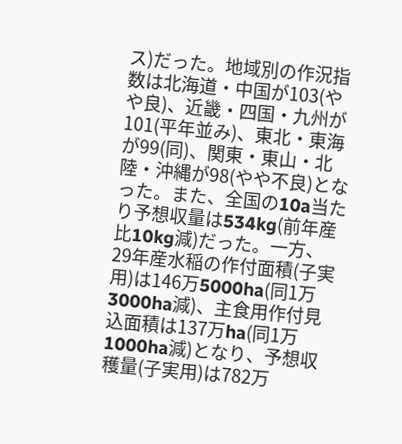ス)だった。地域別の作況指数は北海道・中国が103(やや良)、近畿・四国・九州が101(平年並み)、東北・東海が99(同)、関東・東山・北陸・沖縄が98(やや不良)となった。また、全国の10a当たり予想収量は534kg(前年産比10kg減)だった。一方、29年産水稲の作付面積(子実用)は146万5000ha(同1万3000ha減)、主食用作付見込面積は137万ha(同1万1000ha減)となり、予想収穫量(子実用)は782万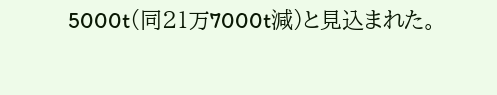5000t(同21万7000t減)と見込まれた。